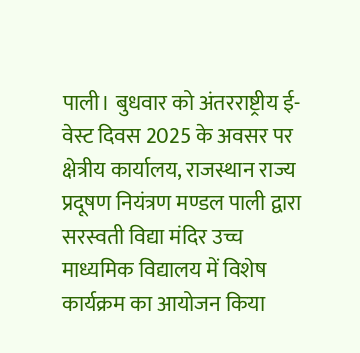पाली। बुधवार को अंतरराष्ट्रीय ई-वेस्ट दिवस 2025 के अवसर पर क्षेत्रीय कार्यालय, राजस्थान राज्य प्रदूषण नियंत्रण मण्डल पाली द्वारा सरस्वती विद्या मंदिर उच्च माध्यमिक विद्यालय में विशेष कार्यक्रम का आयोजन किया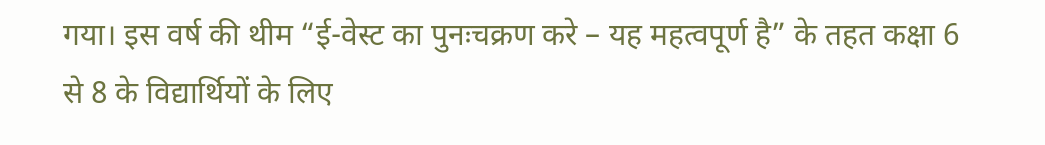गया। इस वर्ष की थीम “ई-वेस्ट का पुनःचक्रण करे – यह महत्वपूर्ण है” के तहत कक्षा 6 से 8 के विद्यार्थियों के लिए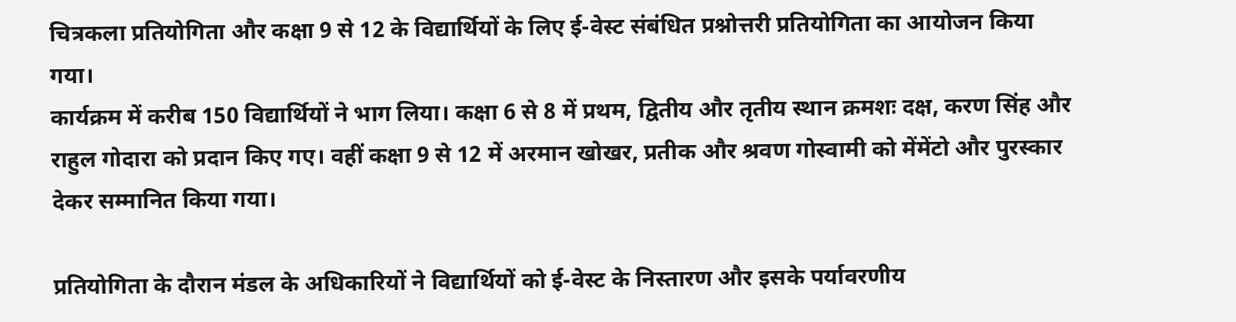चित्रकला प्रतियोगिता और कक्षा 9 से 12 के विद्यार्थियों के लिए ई-वेस्ट संबंधित प्रश्नोत्तरी प्रतियोगिता का आयोजन किया गया।
कार्यक्रम में करीब 150 विद्यार्थियों ने भाग लिया। कक्षा 6 से 8 में प्रथम, द्वितीय और तृतीय स्थान क्रमशः दक्ष, करण सिंह और राहुल गोदारा को प्रदान किए गए। वहीं कक्षा 9 से 12 में अरमान खोखर, प्रतीक और श्रवण गोस्वामी को मेंमेंटो और पुरस्कार देकर सम्मानित किया गया।

प्रतियोगिता के दौरान मंडल के अधिकारियों ने विद्यार्थियों को ई-वेस्ट के निस्तारण और इसके पर्यावरणीय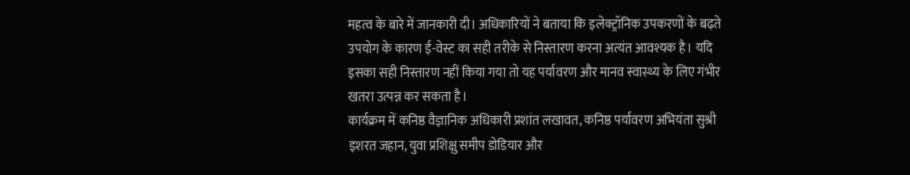महत्व के बारे में जानकारी दी। अधिकारियों ने बताया कि इलेक्ट्रॉनिक उपकरणों के बढ़ते उपयोग के कारण ई-वेस्ट का सही तरीके से निस्तारण करना अत्यंत आवश्यक है। यदि इसका सही निस्तारण नहीं किया गया तो यह पर्यावरण और मानव स्वास्थ्य के लिए गंभीर खतरा उत्पन्न कर सकता है।
कार्यक्रम में कनिष्ठ वैज्ञानिक अधिकारी प्रशांत लखावत, कनिष्ठ पर्यावरण अभियंता सुश्री इशरत जहान, युवा प्रशिक्षु समीप डोडियार और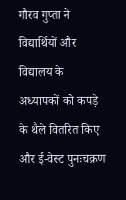गौरव गुप्ता ने विद्यार्थियों और विद्यालय के अध्यापकों को कपड़े के थैले वितरित किए और ई-वेस्ट पुनःचक्रण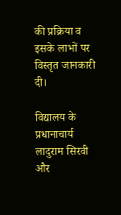की प्रक्रिया व इसके लाभों पर विस्तृत जानकारी दी।

विद्यालय के प्रधानाचार्य लादुराम सिरवी और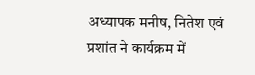अध्यापक मनीष, नितेश एवं प्रशांत ने कार्यक्रम में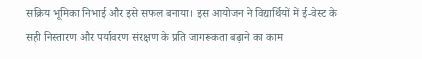सक्रिय भूमिका निभाई और इसे सफल बनाया। इस आयोजन ने विद्यार्थियों में ई-वेस्ट के सही निस्तारण और पर्यावरण संरक्षण के प्रति जागरूकता बढ़ाने का काम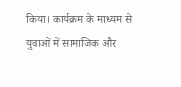किया। कार्यक्रम के माध्यम से युवाओं में सामाजिक और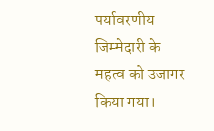पर्यावरणीय जिम्मेदारी के महत्व को उजागर किया गया।